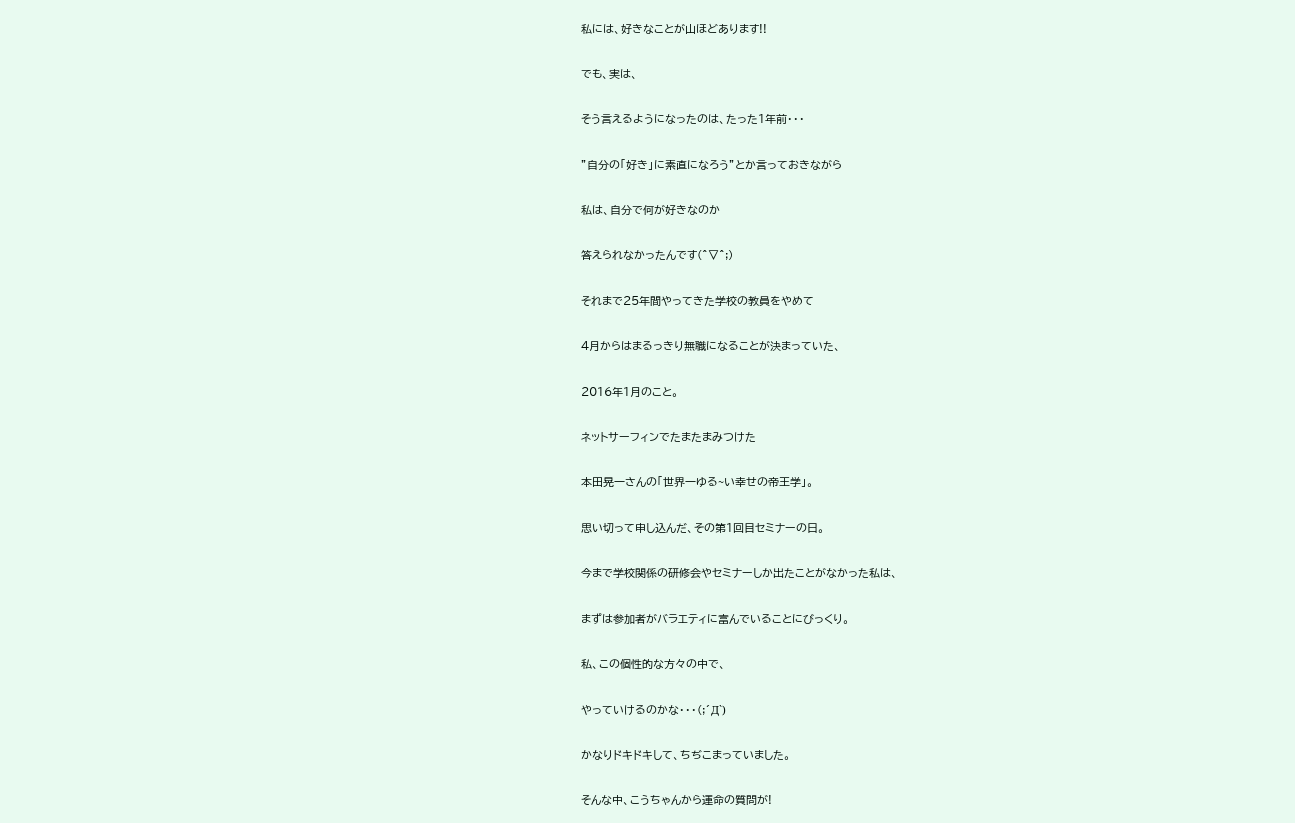私には、好きなことが山ほどあります!!

でも、実は、

そう言えるようになったのは、たった1年前・・・

”自分の「好き」に素直になろう”とか言っておきながら

私は、自分で何が好きなのか

答えられなかったんです(^▽^;)

それまで25年間やってきた学校の教員をやめて

4月からはまるっきり無職になることが決まっていた、

2016年1月のこと。

ネットサーフィンでたまたまみつけた

本田晃一さんの「世界一ゆる~い幸せの帝王学」。

思い切って申し込んだ、その第1回目セミナーの日。

今まで学校関係の研修会やセミナーしか出たことがなかった私は、

まずは参加者がバラエティに富んでいることにびっくり。

私、この個性的な方々の中で、

やっていけるのかな・・・(;´Д`)

かなりドキドキして、ちぢこまっていました。

そんな中、こうちゃんから運命の質問が!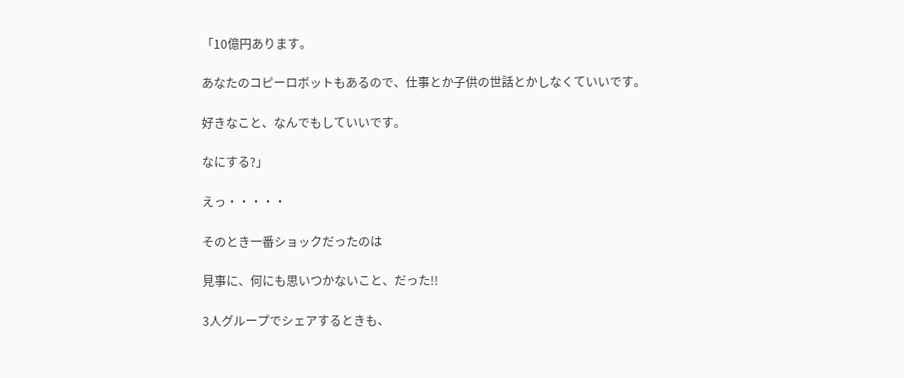「10億円あります。

あなたのコピーロボットもあるので、仕事とか子供の世話とかしなくていいです。

好きなこと、なんでもしていいです。

なにする?」

えっ・・・・・

そのとき一番ショックだったのは

見事に、何にも思いつかないこと、だった!!

3人グループでシェアするときも、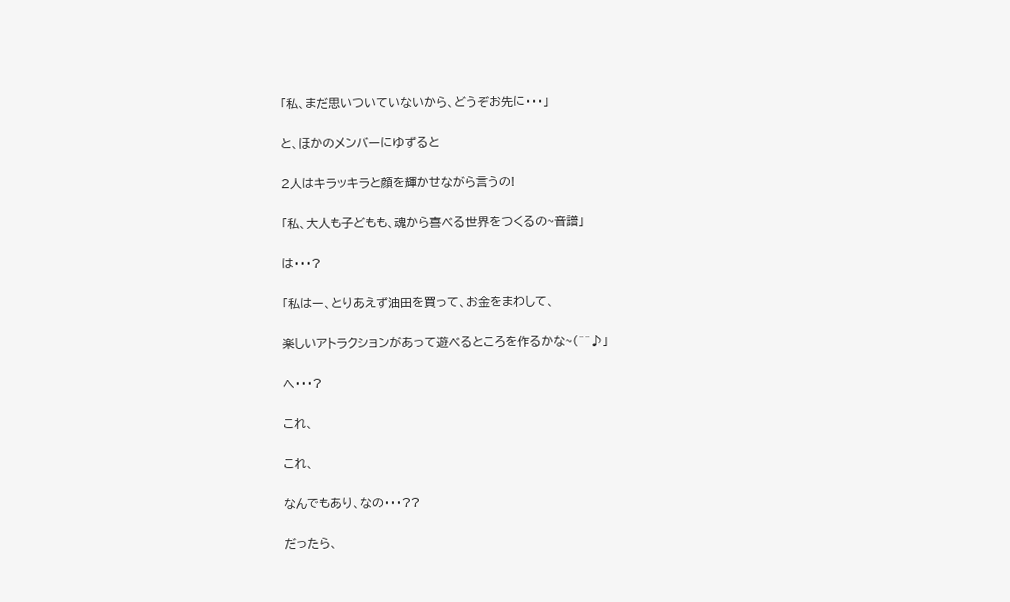「私、まだ思いついていないから、どうぞお先に・・・」

と、ほかのメンバーにゆずると

2人はキラッキラと顔を輝かせながら言うの!

「私、大人も子どもも、魂から喜べる世界をつくるの~音譜」

は・・・?

「私はー、とりあえず油田を買って、お金をまわして、

楽しいアトラクションがあって遊べるところを作るかな~(^^♪」

へ・・・?

これ、

これ、

なんでもあり、なの・・・??

だったら、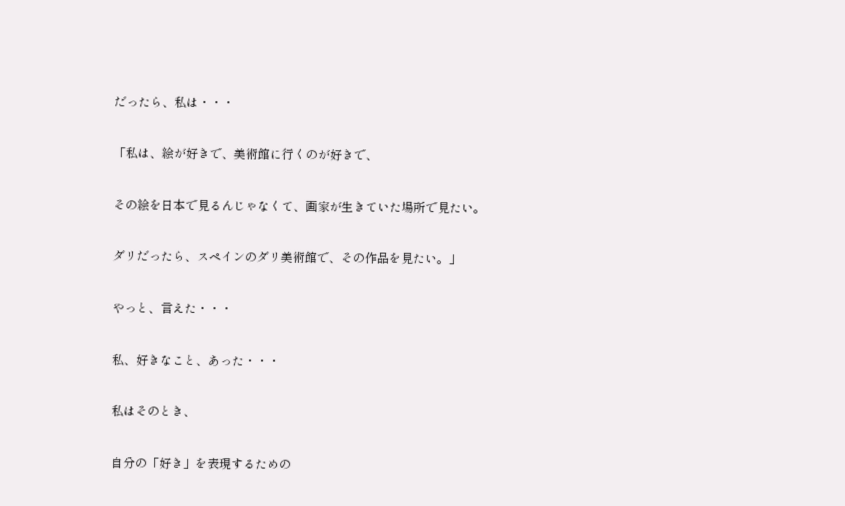だったら、私は・・・

「私は、絵が好きで、美術館に行くのが好きで、

その絵を日本で見るんじゃなくて、画家が生きていた場所で見たい。

ダリだったら、スペインのダリ美術館で、その作品を見たい。」

やっと、言えた・・・

私、好きなこと、あった・・・

私はそのとき、

自分の「好き」を表現するための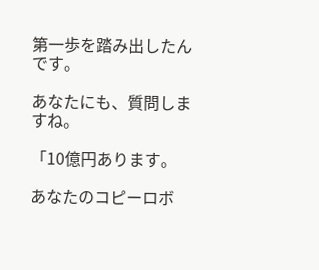第一歩を踏み出したんです。

あなたにも、質問しますね。

「10億円あります。

あなたのコピーロボ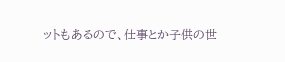ットもあるので、仕事とか子供の世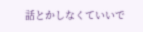話とかしなくていいで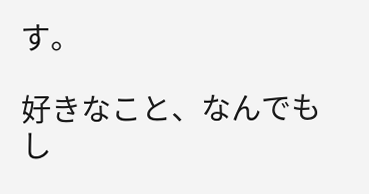す。

好きなこと、なんでもし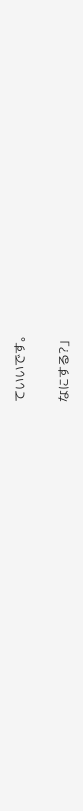ていいです。

なにする?」